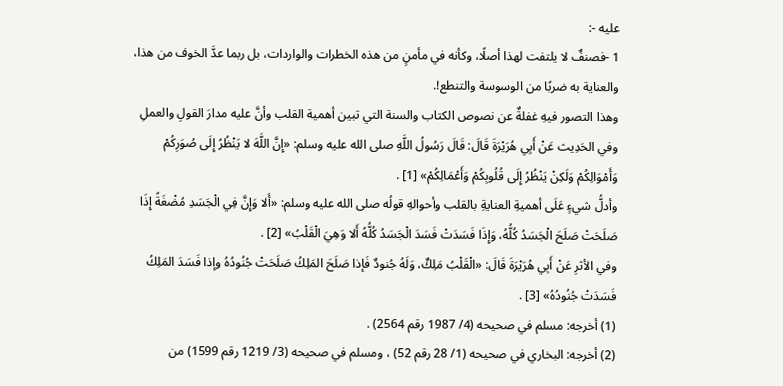عليه -:
1 -فصنفٌ لا يلتفت لهذا أصلًا، وكأنه في مأمنٍ من هذه الخطرات والواردات، بل ربما عدَّ الخوف من هذا، والعناية به ضربًا من الوسوسة والتنطع!.
وهذا التصور فيهِ غفلةٌ عن نصوص الكتاب والسنة التي تبين أهمية القلب وأنَّ عليه مدارَ القولِ والعملِ وفي الحَدِيث عَنْ أَبِي هُرَيْرَةَ قَالَ: قَالَ رَسُولُ اللَّهِ صلى الله عليه وسلم: «إِنَّ اللَّهَ لا يَنْظُرُ إِلَى صُوَرِكُمْ وَأَمْوَالِكُمْ وَلَكِنْ يَنْظُرُ إِلَى قُلُوبِكُمْ وَأَعْمَالِكُمْ» [1] .
وأدلُّ شيءٍ عَلَى أهميةِ العنايةِ بالقلب وأحوالهِ قولُه صلى الله عليه وسلم: «أَلا وَإِنَّ فِي الْجَسَدِ مُضْغَةً إِذَا صَلَحَتْ صَلَحَ الْجَسَدُ كُلُّهُ، وَإِذَا فَسَدَتْ فَسَدَ الْجَسَدُ كُلُّهُ أَلا وَهِيَ الْقَلْبُ» [2] .
وفي الأثرِ عَنْ أَبِي هُرَيْرَةَ قَالَ: «الْقَلْبُ مَلِكٌ، وَلَهُ جُنودٌ فَإذا صَلَحَ المَلِكُ صَلَحَتْ جُنُودُهُ وإذا فَسَدَ المَلِكُ فَسَدَتْ جُنُودُهُ» [3] .
(1) أخرجه: مسلم في صحيحه (4/ 1987 رقم 2564) .
(2) أخرجه: البخاري في صحيحه (1/ 28 رقم 52) ، ومسلم في صحيحه (3/ 1219 رقم 1599) من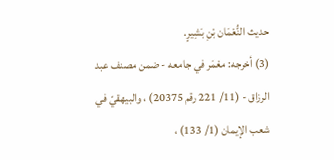حديث النُّعْمَان بْنِ بَشِيرٍ.
(3) أخرجه: معْمَر في جامعه - ضمن مصنف عبد الرزاق - (11/ 221 رقم 20375) ، والبيهقيّ في شعب الإيمان (1/ 133) ،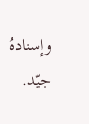وإسنادهُ جيّد.